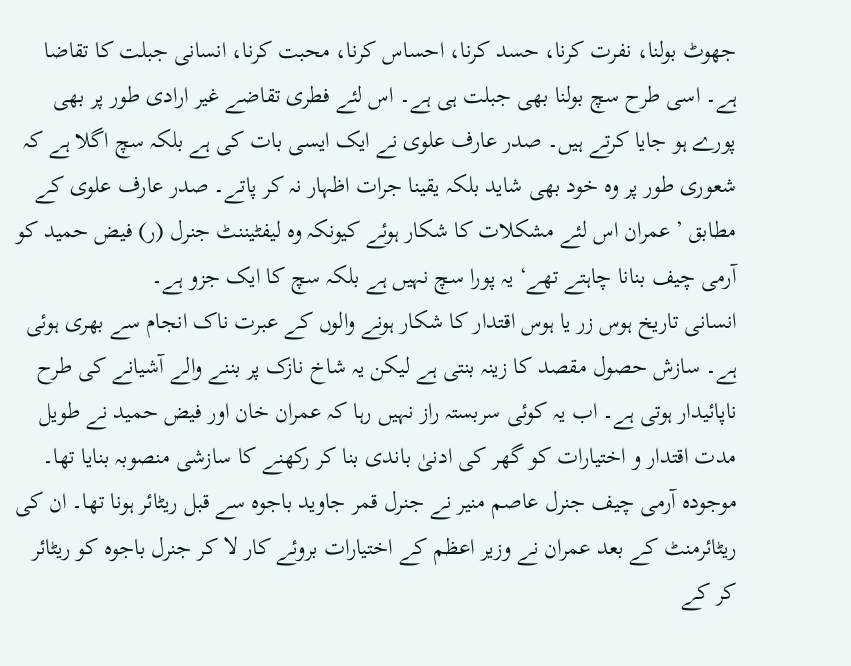جھوٹ بولنا، نفرت کرنا، حسد کرنا، احساس کرنا، محبت کرنا، انسانی جبلت کا تقاضا ہے۔ اسی طرح سچ بولنا بھی جبلت ہی ہے۔ اس لئے فطری تقاضے غیر ارادی طور پر بھی پورے ہو جایا کرتے ہیں۔ صدر عارف علوی نے ایک ایسی بات کی ہے بلکہ سچ اگلا ہے کہ شعوری طور پر وہ خود بھی شاید بلکہ یقینا جرات اظہار نہ کر پاتے۔ صدر عارف علوی کے مطابق ’عمران اس لئے مشکلات کا شکار ہوئے کیونکہ وہ لیفٹیننٹ جنرل (ر) فیض حمید کو آرمی چیف بنانا چاہتے تھے‘ یہ پورا سچ نہیں ہے بلکہ سچ کا ایک جزو ہے۔
انسانی تاریخ ہوس زر یا ہوس اقتدار کا شکار ہونے والوں کے عبرت ناک انجام سے بھری ہوئی ہے۔ سازش حصول مقصد کا زینہ بنتی ہے لیکن یہ شاخ نازک پر بننے والے آشیانے کی طرح ناپائیدار ہوتی ہے۔ اب یہ کوئی سربستہ راز نہیں رہا کہ عمران خان اور فیض حمید نے طویل مدت اقتدار و اختیارات کو گھر کی ادنیٰ باندی بنا کر رکھنے کا سازشی منصوبہ بنایا تھا۔ موجودہ آرمی چیف جنرل عاصم منیر نے جنرل قمر جاوید باجوہ سے قبل ریٹائر ہونا تھا۔ ان کی ریٹائرمنٹ کے بعد عمران نے وزیر اعظم کے اختیارات بروئے کار لا کر جنرل باجوہ کو ریٹائر کر کے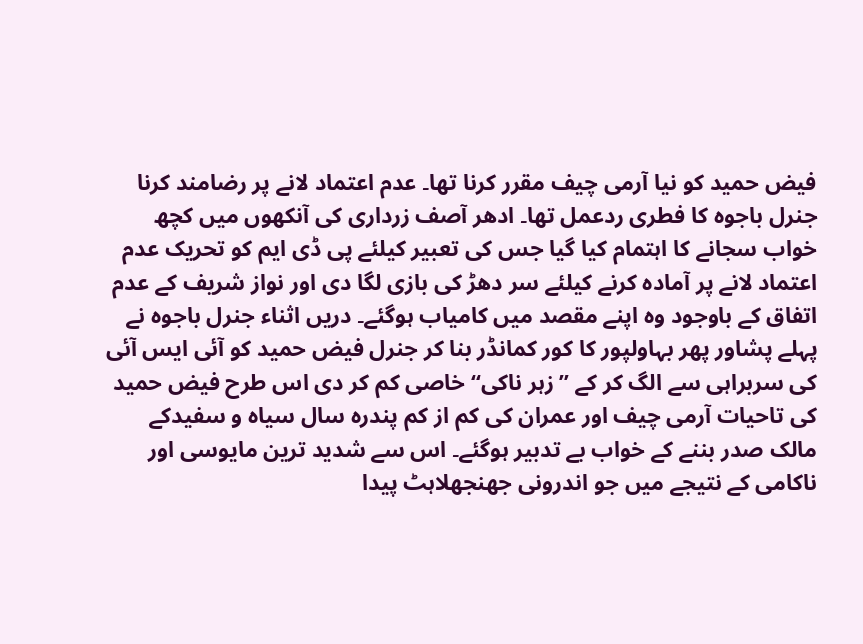فیض حمید کو نیا آرمی چیف مقرر کرنا تھا۔ عدم اعتماد لانے پر رضامند کرنا جنرل باجوہ کا فطری ردعمل تھا۔ ادھر آصف زرداری کی آنکھوں میں کچھ خواب سجانے کا اہتمام کیا گیا جس کی تعبیر کیلئے پی ڈی ایم کو تحریک عدم اعتماد لانے پر آمادہ کرنے کیلئے سر دھڑ کی بازی لگا دی اور نواز شریف کے عدم اتفاق کے باوجود وہ اپنے مقصد میں کامیاب ہوگئے۔ دریں اثناء جنرل باجوہ نے پہلے پشاور پھر بہاولپور کا کور کمانڈر بنا کر جنرل فیض حمید کو آئی ایس آئی کی سربراہی سے الگ کر کے ”زہر ناکی“ خاصی کم کر دی اس طرح فیض حمید کی تاحیات آرمی چیف اور عمران کی کم از کم پندرہ سال سیاہ و سفیدکے مالک صدر بننے کے خواب بے تدبیر ہوگئے۔ اس سے شدید ترین مایوسی اور ناکامی کے نتیجے میں جو اندرونی جھنجھلاہٹ پیدا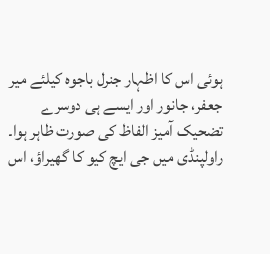ہوئی اس کا اظہار جنرل باجوہ کیلئے میر جعفر، جانور اور ایسے ہی دوسرے تضحیک آمیز الفاظ کی صورت ظاہر ہوا۔
راولپنڈی میں جی ایچ کیو کا گھیراؤ، اس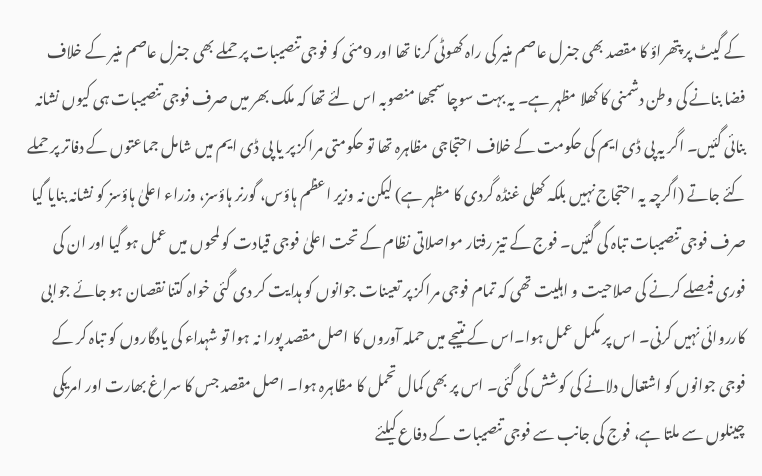کے گیٹ پر پتھراؤ کا مقصد بھی جنرل عاصم منیر کی راہ کھوٹی کرنا تھا اور 9مئی کو فوجی تنصیبات پر حملے بھی جنرل عاصم منیر کے خلاف فضا بنانے کی وطن دشمنی کا کھلا مظہر ہے۔ یہ بہت سوچا سمجھا منصوبہ اس لئے تھا کہ ملک بھر میں صرف فوجی تنصیبات ہی کیوں نشانہ بنائی گئیں۔ اگر یہ پی ڈی ایم کی حکومت کے خلاف احتجاجی مظاہرہ تھا تو حکومتی مراکز پر یا پی ڈی ایم میں شامل جماعتوں کے دفاتر پر حملے کئے جاتے (اگرچہ یہ احتجاج نہیں بلکہ کھلی غنڈہ گردی کا مظہر ہے) لیکن نہ وزیر اعظم ہاؤس، گورنر ہاؤسز، وزراء اعلیٰ ہاؤسز کو نشانہ بنایا گیا صرف فوجی تنصیبات تباہ کی گئیں۔ فوج کے تیز رفتار مواصلاتی نظام کے تحت اعلیٰ فوجی قیادت کو لمحوں میں عمل ہو گیا اور ان کی فوری فیصلے کرنے کی صلاحیت و اہلیت تھی کہ تمام فوجی مراکز پر تعینات جوانوں کو ہدایت کر دی گئی خواہ کتنا نقصان ہو جائے جوابی کارروائی نہیں کرنی۔ اس پر مکمل عمل ہوا۔اس کے نتیجے میں حملہ آوروں کا اصل مقصد پورا نہ ہوا تو شہداء کی یادگاروں کو تباہ کر کے فوجی جوانوں کو اشتعال دلانے کی کوشش کی گئی۔ اس پر بھی کمال تحمل کا مظاہرہ ہوا۔ اصل مقصد جس کا سراغ بھارت اور امریکی چینلوں سے ملتا ہے، فوج کی جانب سے فوجی تنصیبات کے دفاع کیلئے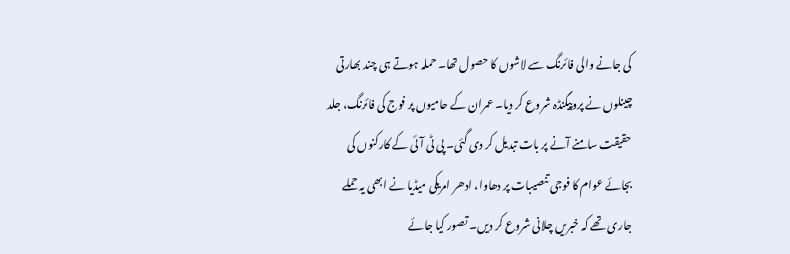کی جانے والی فائرنگ سے لاشوں کا حصول تھا۔ حملہ ہوتے ہی چند بھارتی چینلوں نے پروپیگنڈہ شروع کر دیا۔ عمران کے حامیوں پر فوج کی فائرنگ، جلد حقیقت سامنے آنے پر بات تبدیل کر دی گئی۔ پی ٹی آئی کے کارکنوں کی بجائے عوام کا فوجی تنصیبات پر دھاوا، ادھر امریکی میڈیا نے ابھی یہ حملے جاری تھے کہ خبریں چلانی شروع کر دیں۔ تصور کیا جائے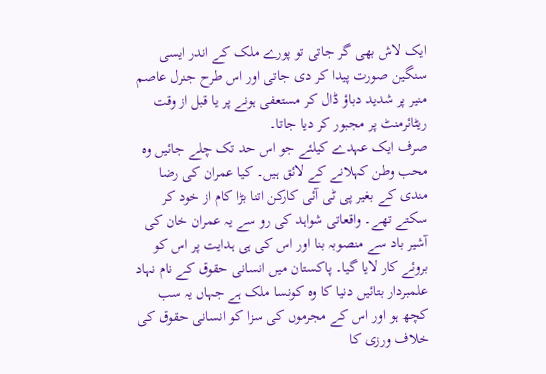ایک لاش بھی گر جاتی تو پورے ملک کے اندر ایسی سنگین صورت پیدا کر دی جاتی اور اس طرح جنرل عاصم منیر پر شدید دباؤ ڈال کر مستعفی ہونے پر یا قبل از وقت ریٹائرمنٹ پر مجبور کر دیا جاتا۔
صرف ایک عہدے کیلئے جو اس حد تک چلے جائیں وہ محب وطن کہلانے کے لائق ہیں۔ کیا عمران کی رضا مندی کے بغیر پی ٹی آئی کارکن اتنا بڑا کام از خود کر سکتے تھے۔ واقعاتی شواہد کی رو سے یہ عمران خان کی آشیر باد سے منصوبہ بنا اور اس کی ہی ہدایت پر اس کو بروئے کار لایا گیا۔ پاکستان میں انسانی حقوق کے نام نہاد علمبردار بتائیں دنیا کا وہ کونسا ملک ہے جہاں یہ سب کچھ ہو اور اس کے مجرموں کی سزا کو انسانی حقوق کی خلاف ورزی کا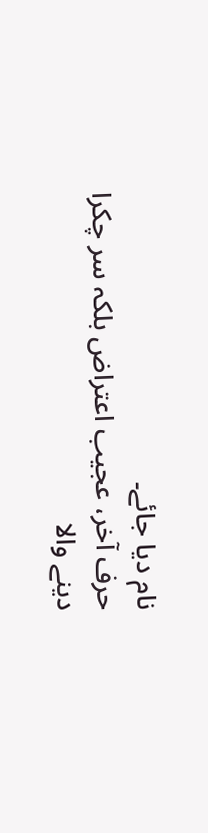نام دیا جائے۔
حرف آخر، عجیب اعتراض بلکہ سر چکرا دینے والا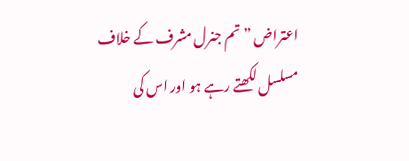اعتراض ”تم جنرل مشرف کے خلاف مسلسل لکھتے رہے ہو اور اس کی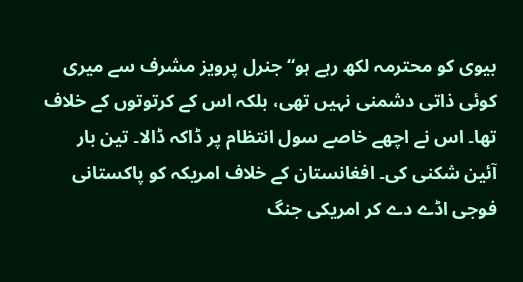بیوی کو محترمہ لکھ رہے ہو“ جنرل پرویز مشرف سے میری کوئی ذاتی دشمنی نہیں تھی، بلکہ اس کے کرتوتوں کے خلاف تھا۔ اس نے اچھے خاصے سول انتظام پر ڈاکہ ڈالا۔ تین بار آئین شکنی کی۔ افغانستان کے خلاف امریکہ کو پاکستانی فوجی اڈے دے کر امریکی جنگ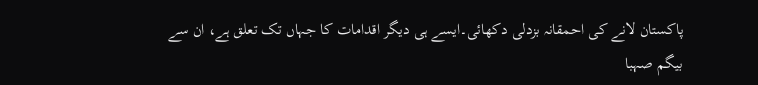پاکستان لانے کی احمقانہ بزدلی دکھائی۔ایسے ہی دیگر اقدامات کا جہاں تک تعلق ہے، ان سے بیگم صہبا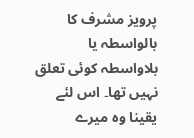پرویز مشرف کا بالواسطہ یا بلاواسطہ کوئی تعلق نہیں تھا۔ اس لئے یقینا وہ میرے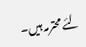لئے محترمہ ہیں۔